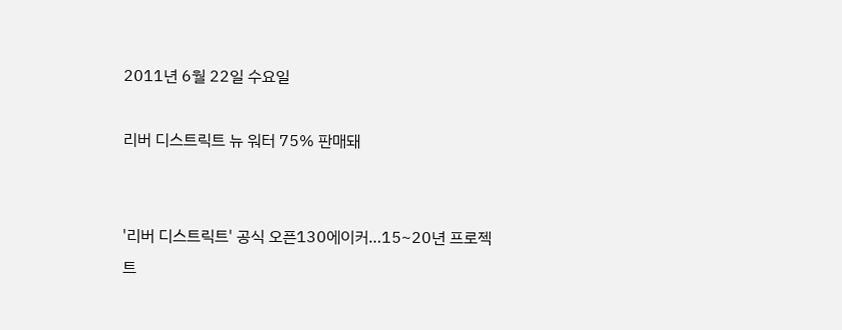2011년 6월 22일 수요일

리버 디스트릭트 뉴 워터 75% 판매돼


'리버 디스트릭트' 공식 오픈130에이커…15~20년 프로젝트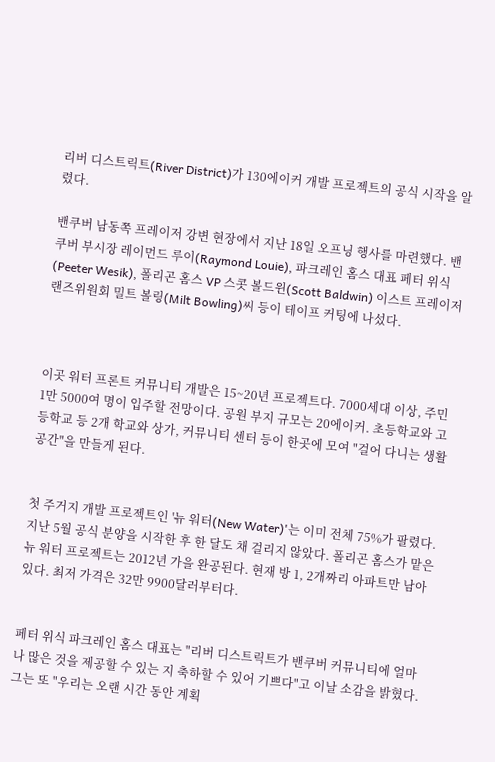리버 디스트릭트(River District)가 130에이커 개발 프로젝트의 공식 시작을 알렸다.

밴쿠버 남동쪽 프레이저 강변 현장에서 지난 18일 오프닝 행사를 마련했다. 밴쿠버 부시장 레이먼드 루이(Raymond Louie), 파크레인 홈스 대표 페터 위식(Peeter Wesik), 폴리곤 홈스 VP 스콧 볼드윈(Scott Baldwin) 이스트 프레이저 랜즈위원회 밀트 볼링(Milt Bowling)씨 등이 테이프 커팅에 나섰다.



이곳 워터 프론트 커뮤니티 개발은 15~20년 프로젝트다. 7000세대 이상, 주민 1만 5000여 명이 입주할 전망이다. 공원 부지 규모는 20에이커. 초등학교와 고등학교 등 2개 학교와 상가, 커뮤니티 센터 등이 한곳에 모여 "걸어 다니는 생활공간"을 만들게 된다.


첫 주거지 개발 프로젝트인 '뉴 워터(New Water)'는 이미 전체 75%가 팔렸다. 지난 5월 공식 분양을 시작한 후 한 달도 채 걸리지 않았다. 폴리곤 홈스가 맡은 뉴 워터 프로젝트는 2012년 가을 완공된다. 현재 방 1, 2개짜리 아파트만 남아 있다. 최저 가격은 32만 9900달러부터다.


페터 위식 파크레인 홈스 대표는 "리버 디스트릭트가 밴쿠버 커뮤니티에 얼마나 많은 것을 제공할 수 있는 지 축하할 수 있어 기쁘다"고 이날 소감을 밝혔다. 그는 또 "우리는 오랜 시간 동안 계획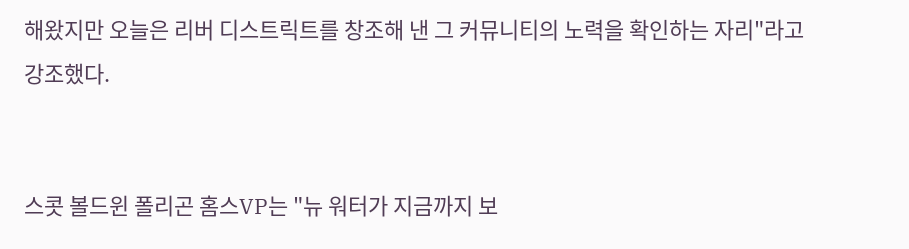해왔지만 오늘은 리버 디스트릭트를 창조해 낸 그 커뮤니티의 노력을 확인하는 자리"라고 강조했다.


스콧 볼드윈 폴리곤 홈스VP는 "뉴 워터가 지금까지 보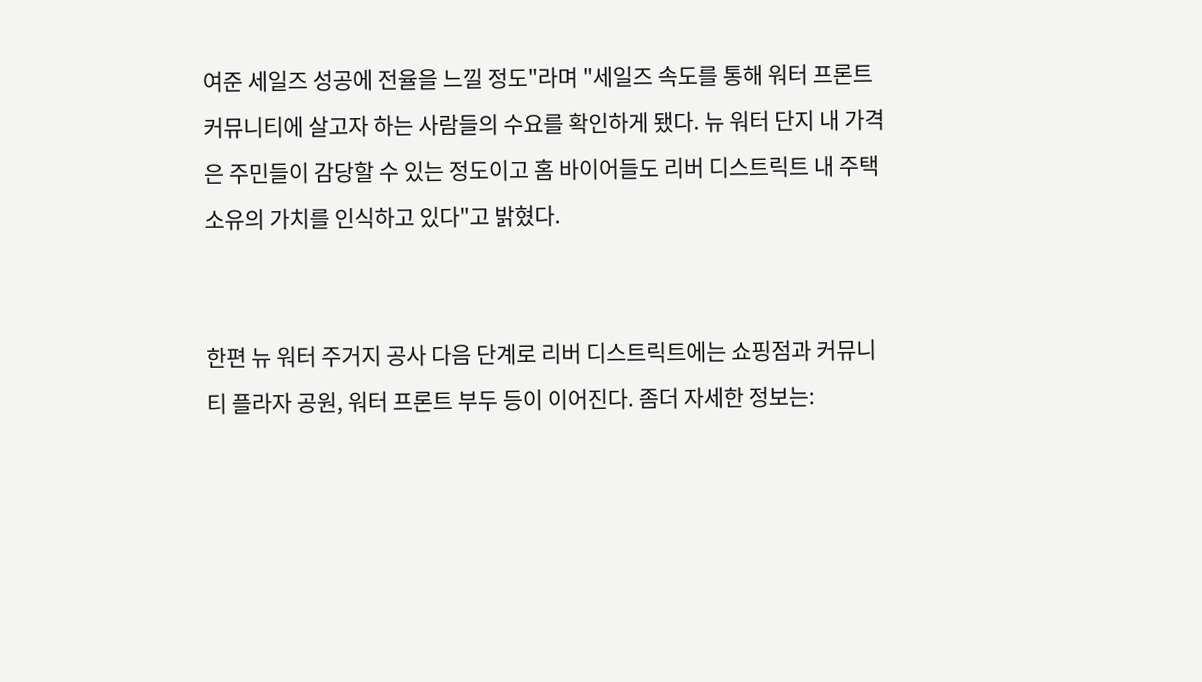여준 세일즈 성공에 전율을 느낄 정도"라며 "세일즈 속도를 통해 워터 프론트 커뮤니티에 살고자 하는 사람들의 수요를 확인하게 됐다. 뉴 워터 단지 내 가격은 주민들이 감당할 수 있는 정도이고 홈 바이어들도 리버 디스트릭트 내 주택 소유의 가치를 인식하고 있다"고 밝혔다.


한편 뉴 워터 주거지 공사 다음 단계로 리버 디스트릭트에는 쇼핑점과 커뮤니티 플라자 공원, 워터 프론트 부두 등이 이어진다. 좀더 자세한 정보는: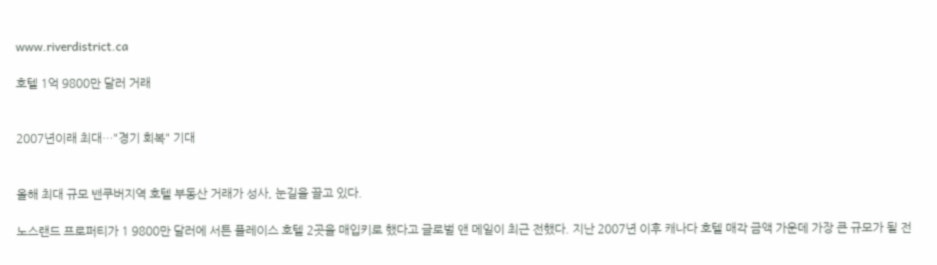www.riverdistrict.ca

호텔 1억 9800만 달러 거래


2007년이래 최대…"경기 회복" 기대


올해 최대 규모 밴쿠버지역 호텔 부동산 거래가 성사, 눈길을 끌고 있다.

노스랜드 프로퍼티가 1 9800만 달러에 서튼 플레이스 호텔 2곳을 매입키로 했다고 글로벌 앤 메일이 최근 전했다. 지난 2007년 이후 캐나다 호텔 매각 금액 가운데 가장 큰 규모가 될 전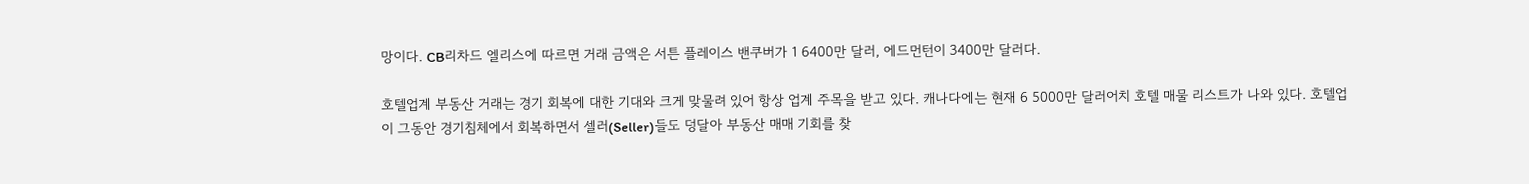망이다. CB리차드 엘리스에 따르면 거래 금액은 서튼 플레이스 밴쿠버가 1 6400만 달러, 에드먼턴이 3400만 달러다.

호텔업계 부동산 거래는 경기 회복에 대한 기대와 크게 맞물려 있어 항상 업계 주목을 받고 있다. 캐나다에는 현재 6 5000만 달러어치 호텔 매물 리스트가 나와 있다. 호텔업이 그동안 경기침체에서 회복하면서 셀러(Seller)들도 덩달아 부동산 매매 기회를 찾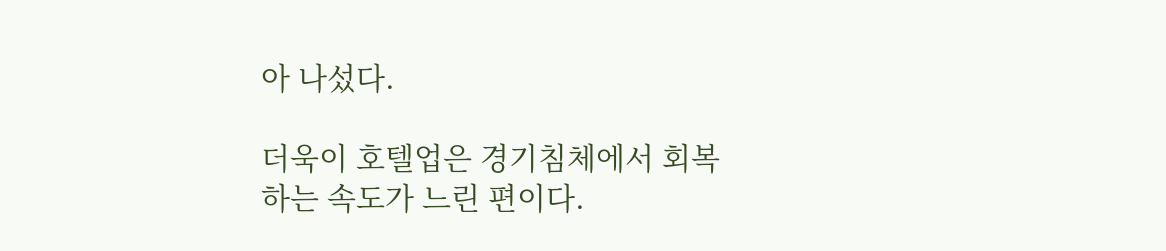아 나섰다.

더욱이 호텔업은 경기침체에서 회복하는 속도가 느린 편이다.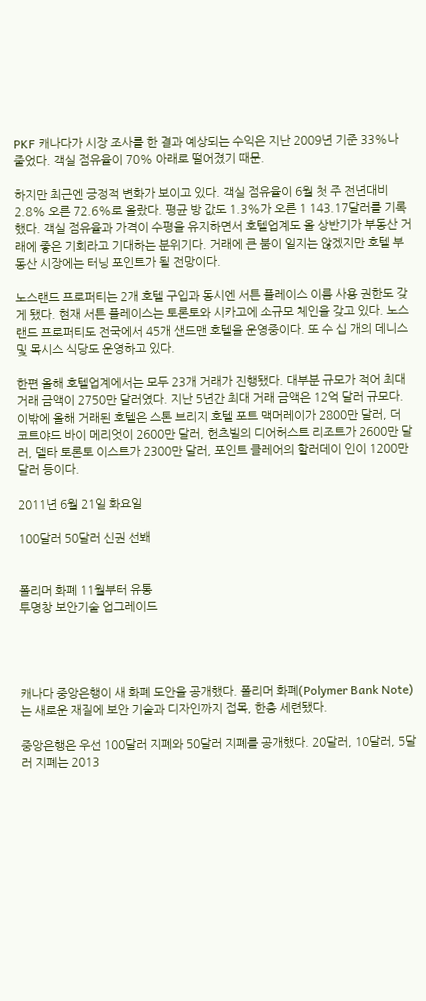PKF 캐나다가 시장 조사를 한 결과 예상되는 수익은 지난 2009년 기준 33%나 줄었다. 객실 점유율이 70% 아래로 떨어졌기 때문.

하지만 최근엔 긍정적 변화가 보이고 있다. 객실 점유율이 6월 첫 주 전년대비 2.8% 오른 72.6%로 올랐다. 평균 방 값도 1.3%가 오른 1 143.17달러를 기록했다. 객실 점유율과 가격이 수평을 유지하면서 호텔업계도 올 상반기가 부동산 거래에 좋은 기회라고 기대하는 분위기다. 거래에 큰 붐이 일지는 않겠지만 호텔 부동산 시장에는 터닝 포인트가 될 전망이다.

노스랜드 프로퍼티는 2개 호텔 구입과 동시엔 서튼 플레이스 이름 사용 권한도 갖게 됐다. 현재 서튼 플레이스는 토론토와 시카고에 소규모 체인을 갖고 있다. 노스랜드 프로퍼티도 전국에서 45개 샌드맨 호텔을 운영중이다. 또 수 십 개의 데니스 및 목시스 식당도 운영하고 있다.

한편 올해 호텔업계에서는 모두 23개 거래가 진행됐다. 대부분 규모가 적어 최대 거래 금액이 2750만 달러였다. 지난 5년간 최대 거래 금액은 12억 달러 규모다.
이밖에 올해 거래된 호텔은 스톤 브리지 호텔 포트 맥머레이가 2800만 달러, 더 코트야드 바이 메리엇이 2600만 달러, 헌츠빌의 디어허스트 리조트가 2600만 달러, 델타 토론토 이스트가 2300만 달러, 포인트 클레어의 할러데이 인이 1200만 달러 등이다.

2011년 6월 21일 화요일

100달러 50달러 신권 선봬


폴리머 화폐 11월부터 유통
투명창 보안기술 업그레이드




캐나다 중앙은행이 새 화폐 도안을 공개했다. 폴리머 화폐(Polymer Bank Note)는 새로운 재질에 보안 기술과 디자인까지 접목, 한층 세련됐다.

중앙은행은 우선 100달러 지폐와 50달러 지폐를 공개했다. 20달러, 10달러, 5달러 지폐는 2013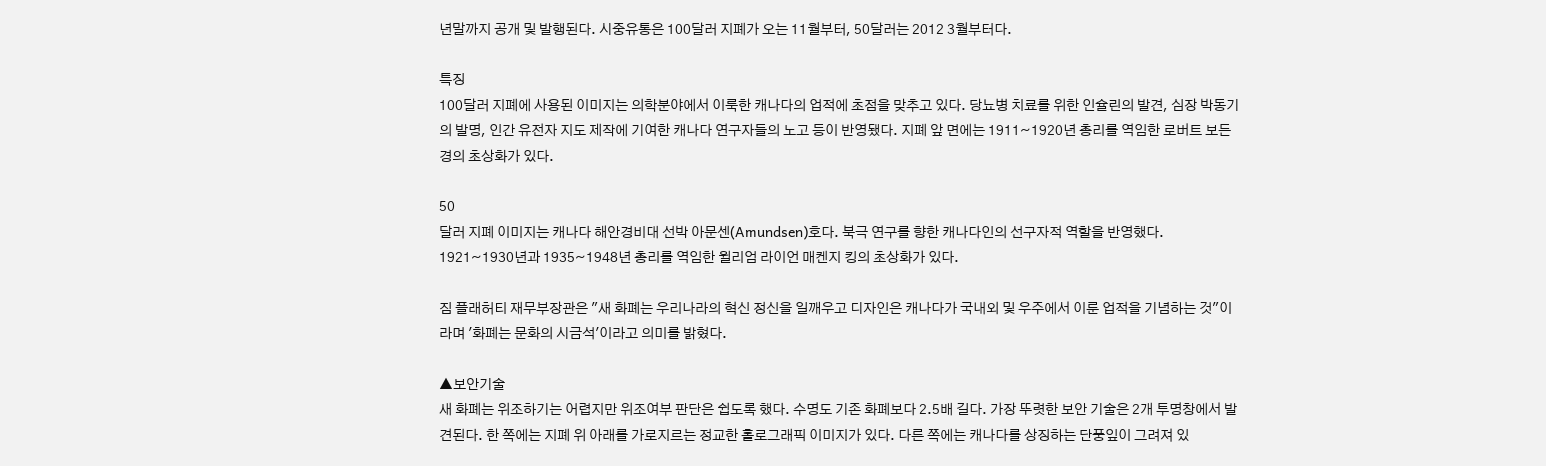년말까지 공개 및 발행된다. 시중유통은 100달러 지폐가 오는 11월부터, 50달러는 2012 3월부터다.

특징
100달러 지폐에 사용된 이미지는 의학분야에서 이룩한 캐나다의 업적에 초점을 맞추고 있다. 당뇨병 치료를 위한 인슐린의 발견, 심장 박동기의 발명, 인간 유전자 지도 제작에 기여한 캐나다 연구자들의 노고 등이 반영됐다. 지폐 앞 면에는 1911~1920년 총리를 역임한 로버트 보든 경의 초상화가 있다.

50
달러 지폐 이미지는 캐나다 해안경비대 선박 아문센(Amundsen)호다. 북극 연구를 향한 캐나다인의 선구자적 역할을 반영했다. 1921~1930년과 1935~1948년 총리를 역임한 윌리엄 라이언 매켄지 킹의 초상화가 있다.

짐 플래허티 재무부장관은 "새 화폐는 우리나라의 혁신 정신을 일깨우고 디자인은 캐나다가 국내외 및 우주에서 이룬 업적을 기념하는 것"이라며 '화폐는 문화의 시금석'이라고 의미를 밝혔다.

▲보안기술
새 화폐는 위조하기는 어렵지만 위조여부 판단은 쉽도록 했다. 수명도 기존 화폐보다 2.5배 길다. 가장 뚜렷한 보안 기술은 2개 투명창에서 발견된다. 한 쪽에는 지폐 위 아래를 가로지르는 정교한 홀로그래픽 이미지가 있다. 다른 쪽에는 캐나다를 상징하는 단풍잎이 그려져 있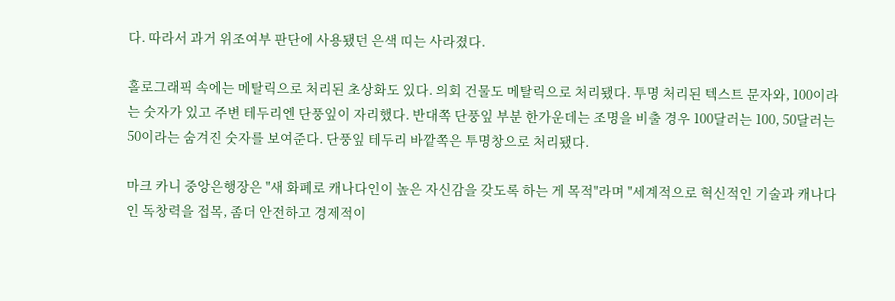다. 따라서 과거 위조여부 판단에 사용됐던 은색 띠는 사라졌다.

홀로그래픽 속에는 메탈릭으로 처리된 초상화도 있다. 의회 건물도 메탈릭으로 처리됐다. 투명 처리된 텍스트 문자와, 100이라는 숫자가 있고 주변 테두리엔 단풍잎이 자리했다. 반대쪽 단풍잎 부분 한가운데는 조명을 비출 경우 100달러는 100, 50달러는 50이라는 숨겨진 숫자를 보여준다. 단풍잎 테두리 바깥쪽은 투명창으로 처리됐다.

마크 카니 중앙은행장은 "새 화폐로 캐나다인이 높은 자신감을 갖도록 하는 게 목적"라며 "세계적으로 혁신적인 기술과 캐나다인 독창력을 접목, 좀더 안전하고 경제적이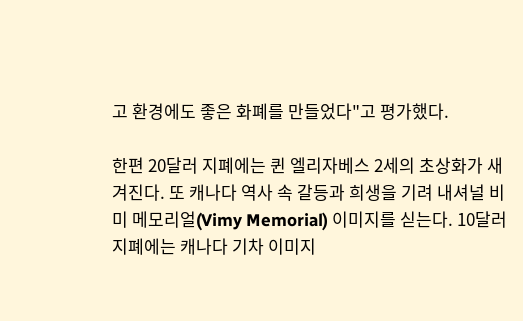고 환경에도 좋은 화폐를 만들었다"고 평가했다.

한편 20달러 지폐에는 퀸 엘리자베스 2세의 초상화가 새겨진다. 또 캐나다 역사 속 갈등과 희생을 기려 내셔널 비미 메모리얼(Vimy Memorial) 이미지를 싣는다. 10달러 지폐에는 캐나다 기차 이미지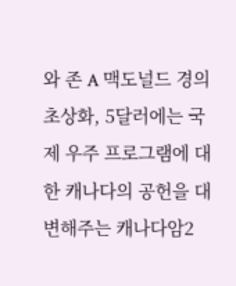와 존 A 맥도널드 경의 초상화, 5달러에는 국제 우주 프로그램에 대한 캐나다의 공헌을 대변해주는 캐나다암2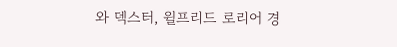와 덱스터, 윌프리드 로리어 경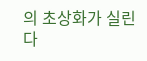의 초상화가 실린다